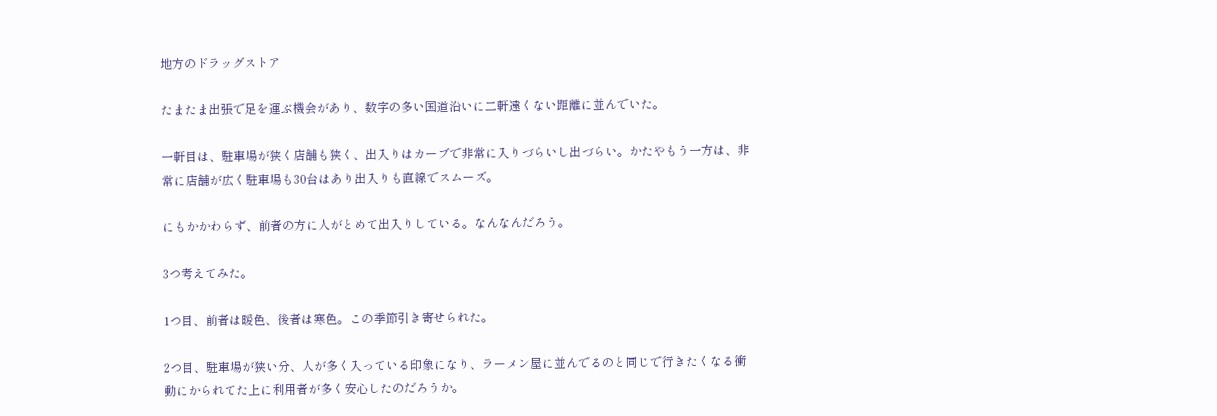地方のドラッグストア

たまたま出張で足を運ぶ機会があり、数字の多い国道沿いに二軒遠くない距離に並んでいた。

一軒目は、駐車場が狭く店舗も狭く、出入りはカーブで非常に入りづらいし出づらい。かたやもう一方は、非常に店舗が広く駐車場も30台はあり出入りも直線でスムーズ。

にもかかわらず、前者の方に人がとめて出入りしている。なんなんだろう。

3つ考えてみた。

1つ目、前者は暖色、後者は寒色。この季節引き寄せられた。

2つ目、駐車場が狭い分、人が多く入っている印象になり、ラーメン屋に並んでるのと同じで行きたくなる衝動にかられてた上に利用者が多く安心したのだろうか。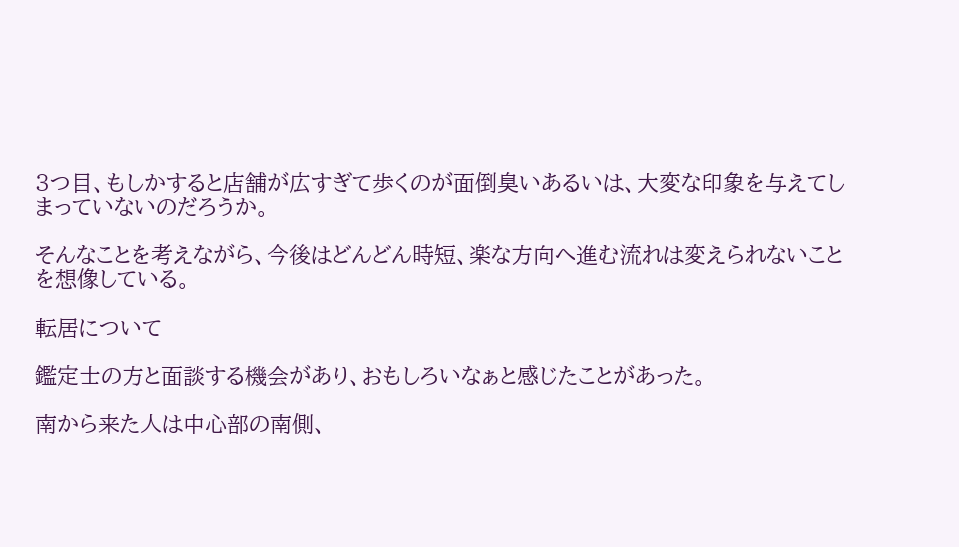3つ目、もしかすると店舗が広すぎて歩くのが面倒臭いあるいは、大変な印象を与えてしまっていないのだろうか。

そんなことを考えながら、今後はどんどん時短、楽な方向へ進む流れは変えられないことを想像している。

転居について

鑑定士の方と面談する機会があり、おもしろいなぁと感じたことがあった。

南から来た人は中心部の南側、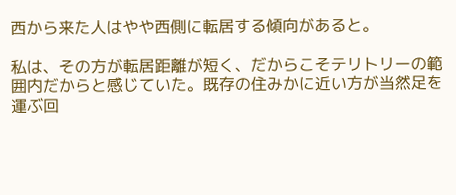西から来た人はやや西側に転居する傾向があると。

私は、その方が転居距離が短く、だからこそテリトリーの範囲内だからと感じていた。既存の住みかに近い方が当然足を運ぶ回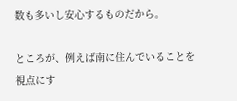数も多いし安心するものだから。

ところが、例えば南に住んでいることを視点にす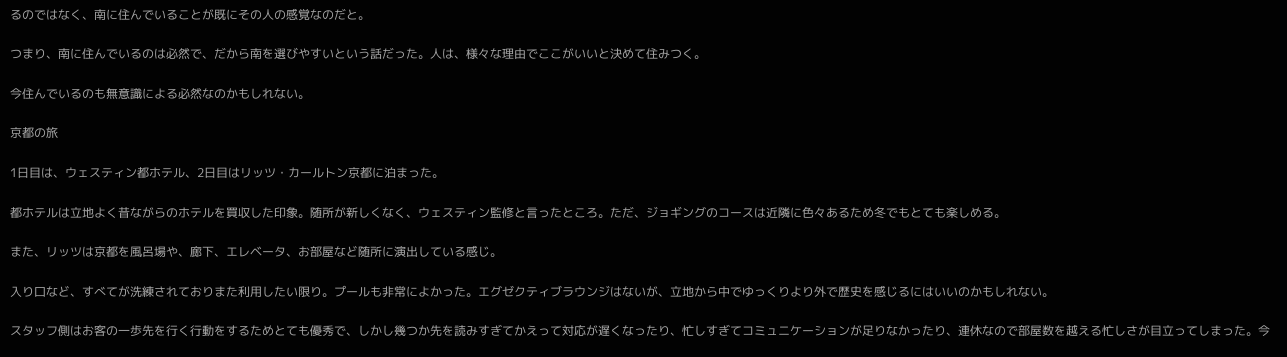るのではなく、南に住んでいることが既にその人の感覚なのだと。

つまり、南に住んでいるのは必然で、だから南を選びやすいという話だった。人は、様々な理由でここがいいと決めて住みつく。

今住んでいるのも無意識による必然なのかもしれない。

京都の旅

1日目は、ウェスティン都ホテル、2日目はリッツ・カールトン京都に泊まった。

都ホテルは立地よく昔ながらのホテルを買収した印象。随所が新しくなく、ウェスティン監修と言ったところ。ただ、ジョギングのコースは近隣に色々あるため冬でもとても楽しめる。

また、リッツは京都を風呂場や、廊下、エレベータ、お部屋など随所に演出している感じ。

入り口など、すべてが洗練されておりまた利用したい限り。プールも非常によかった。エグゼクティブラウンジはないが、立地から中でゆっくりより外で歴史を感じるにはいいのかもしれない。

スタッフ側はお客の一歩先を行く行動をするためとても優秀で、しかし幾つか先を読みすぎてかえって対応が遅くなったり、忙しすぎてコミュニケーションが足りなかったり、連休なので部屋数を越える忙しさが目立ってしまった。今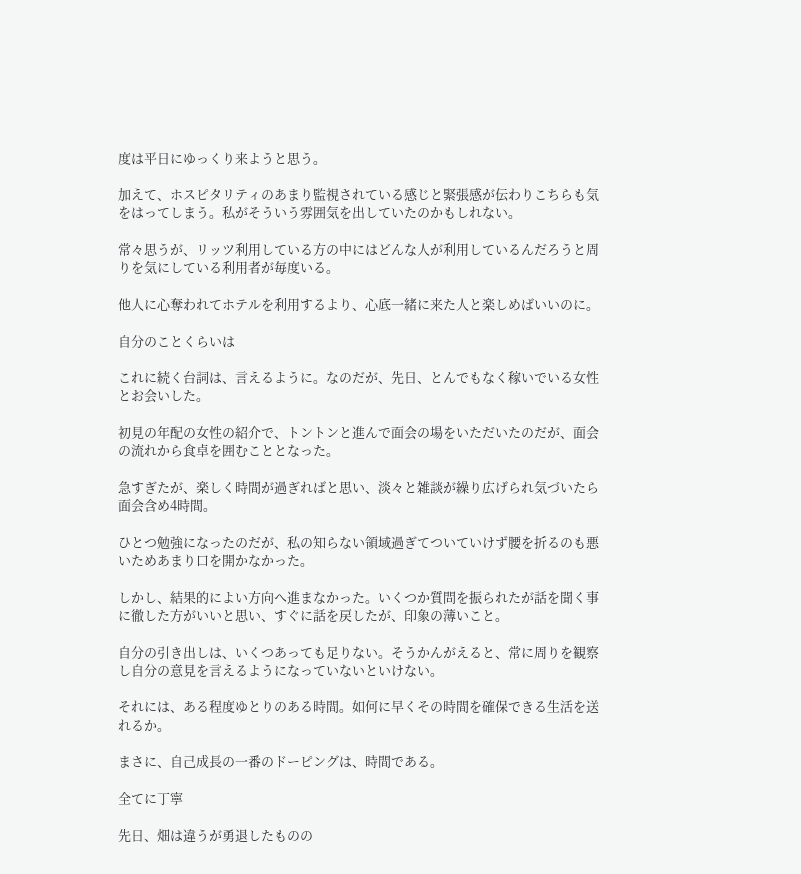度は平日にゆっくり来ようと思う。

加えて、ホスピタリティのあまり監視されている感じと緊張感が伝わりこちらも気をはってしまう。私がそういう雰囲気を出していたのかもしれない。

常々思うが、リッツ利用している方の中にはどんな人が利用しているんだろうと周りを気にしている利用者が毎度いる。

他人に心奪われてホテルを利用するより、心底一緒に来た人と楽しめばいいのに。

自分のことくらいは

これに続く台詞は、言えるように。なのだが、先日、とんでもなく稼いでいる女性とお会いした。

初見の年配の女性の紹介で、トントンと進んで面会の場をいただいたのだが、面会の流れから食卓を囲むこととなった。

急すぎたが、楽しく時間が過ぎればと思い、淡々と雑談が繰り広げられ気づいたら面会含め4時間。

ひとつ勉強になったのだが、私の知らない領域過ぎてついていけず腰を折るのも悪いためあまり口を開かなかった。

しかし、結果的によい方向へ進まなかった。いくつか質問を振られたが話を聞く事に徹した方がいいと思い、すぐに話を戻したが、印象の薄いこと。

自分の引き出しは、いくつあっても足りない。そうかんがえると、常に周りを観察し自分の意見を言えるようになっていないといけない。

それには、ある程度ゆとりのある時間。如何に早くその時間を確保できる生活を送れるか。

まさに、自己成長の一番のドーピングは、時間である。

全てに丁寧

先日、畑は違うが勇退したものの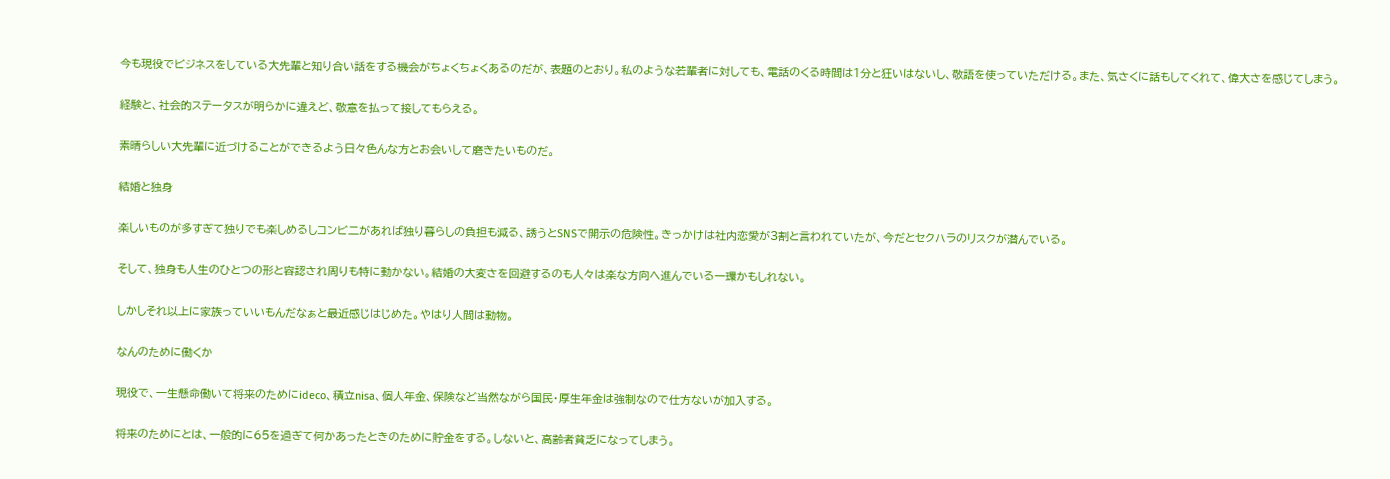今も現役でビジネスをしている大先輩と知り合い話をする機会がちょくちょくあるのだが、表題のとおり。私のような若輩者に対しても、電話のくる時間は1分と狂いはないし、敬語を使っていただける。また、気さくに話もしてくれて、偉大さを感じてしまう。

経験と、社会的ステータスが明らかに違えど、敬意を払って接してもらえる。

素晴らしい大先輩に近づけることができるよう日々色んな方とお会いして磨きたいものだ。

結婚と独身

楽しいものが多すぎて独りでも楽しめるしコンビ二があれば独り暮らしの負担も減る、誘うとSNSで開示の危険性。きっかけは社内恋愛が3割と言われていたが、今だとセクハラのリスクが潜んでいる。

そして、独身も人生のひとつの形と容認され周りも特に動かない。結婚の大変さを回避するのも人々は楽な方向へ進んでいる一環かもしれない。

しかしそれ以上に家族っていいもんだなぁと最近感じはじめた。やはり人間は動物。

なんのために働くか

現役で、一生懸命働いて将来のためにideco、積立nisa、個人年金、保険など当然ながら国民・厚生年金は強制なので仕方ないが加入する。

将来のためにとは、一般的に65を過ぎて何かあったときのために貯金をする。しないと、高齢者貧乏になってしまう。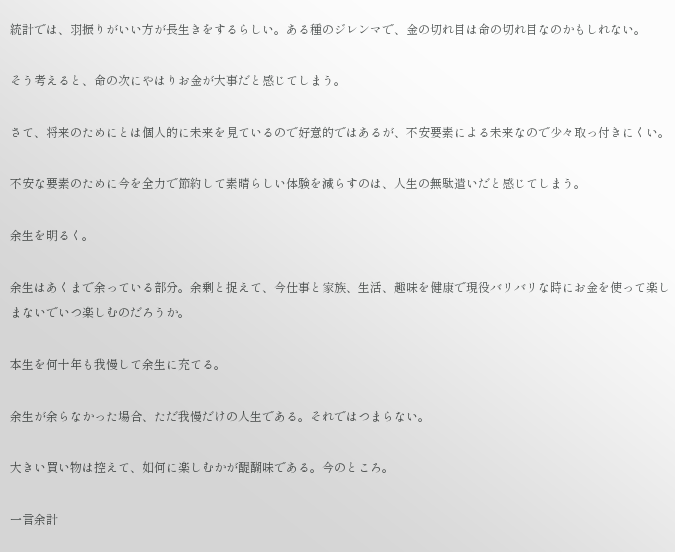統計では、羽振りがいい方が長生きをするらしい。ある種のジレンマで、金の切れ目は命の切れ目なのかもしれない。

そう考えると、命の次にやはりお金が大事だと感じてしまう。

さて、将来のためにとは個人的に未来を見ているので好意的ではあるが、不安要素による未来なので少々取っ付きにくい。

不安な要素のために今を全力で節約して素晴らしい体験を減らすのは、人生の無駄遣いだと感じてしまう。

余生を明るく。

余生はあくまで余っている部分。余剰と捉えて、今仕事と家族、生活、趣味を健康で現役バリバリな時にお金を使って楽しまないでいつ楽しむのだろうか。

本生を何十年も我慢して余生に充てる。

余生が余らなかった場合、ただ我慢だけの人生である。それではつまらない。

大きい買い物は控えて、如何に楽しむかが醍醐味である。今のところ。

一言余計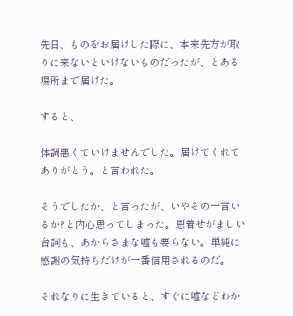先日、ものをお届けした際に、本来先方が取りに来ないといけないものだったが、とある場所まで届けた。

すると、

体調悪くていけませんでした。届けてくれてありがとう。と言われた。

そうでしたか、と言ったが、いやその一言いるか?と内心思ってしまった。恩着せがましい台詞も、あからさまな嘘も要らない。単純に感謝の気持ちだけが一番信用されるのだ。

それなりに生きていると、すぐに嘘などわか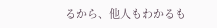るから、他人もわかるも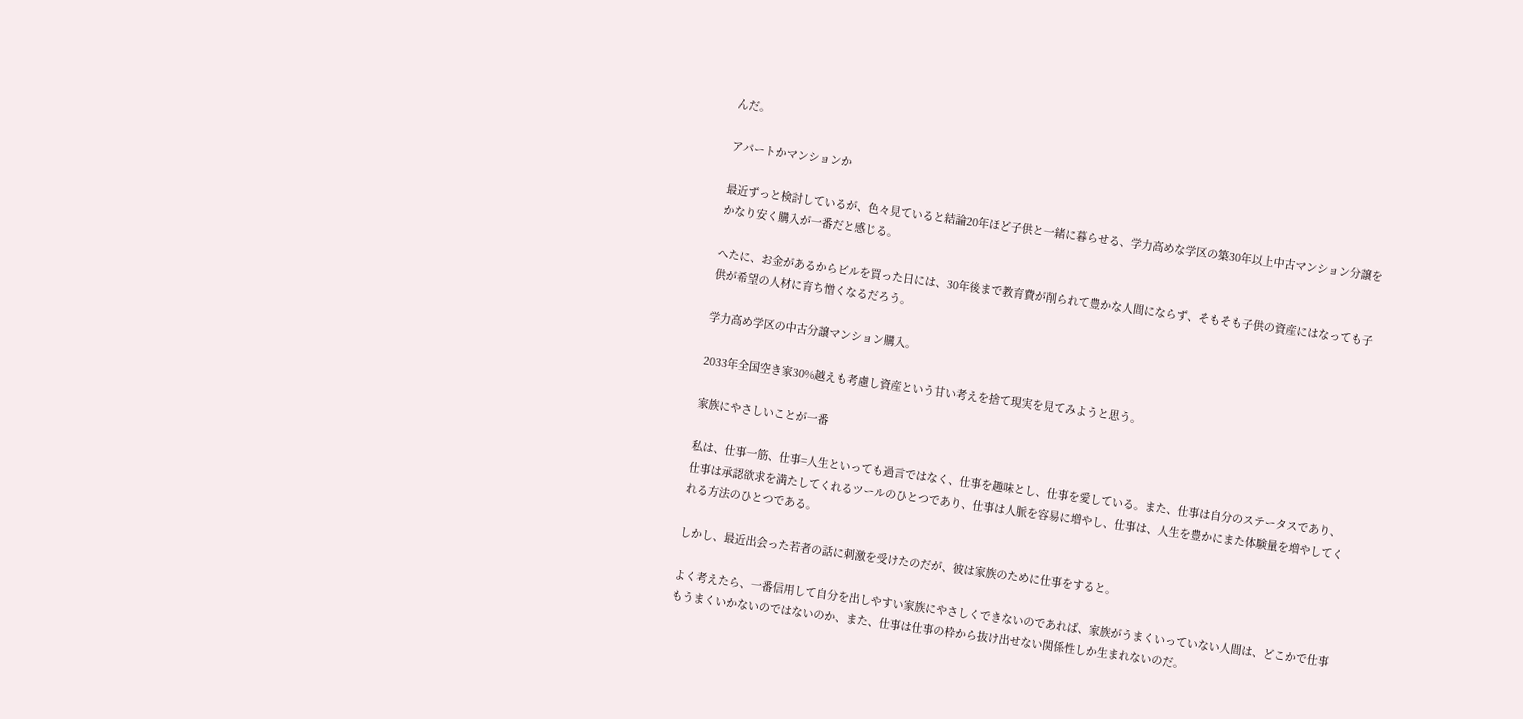んだ。

アパートかマンションか

最近ずっと検討しているが、色々見ていると結論20年ほど子供と一緒に暮らせる、学力高めな学区の築30年以上中古マンション分譲をかなり安く購入が一番だと感じる。

へたに、お金があるからビルを買った日には、30年後まで教育費が削られて豊かな人間にならず、そもそも子供の資産にはなっても子供が希望の人材に育ち憎くなるだろう。

学力高め学区の中古分譲マンション購入。

2033年全国空き家30%越えも考慮し資産という甘い考えを捨て現実を見てみようと思う。

家族にやさしいことが一番

私は、仕事一筋、仕事=人生といっても過言ではなく、仕事を趣味とし、仕事を愛している。また、仕事は自分のステータスであり、仕事は承認欲求を満たしてくれるツールのひとつであり、仕事は人脈を容易に増やし、仕事は、人生を豊かにまた体験量を増やしてくれる方法のひとつである。

しかし、最近出会った若者の話に刺激を受けたのだが、彼は家族のために仕事をすると。

よく考えたら、一番信用して自分を出しやすい家族にやさしくできないのであれば、家族がうまくいっていない人間は、どこかで仕事もうまくいかないのではないのか、また、仕事は仕事の枠から抜け出せない関係性しか生まれないのだ。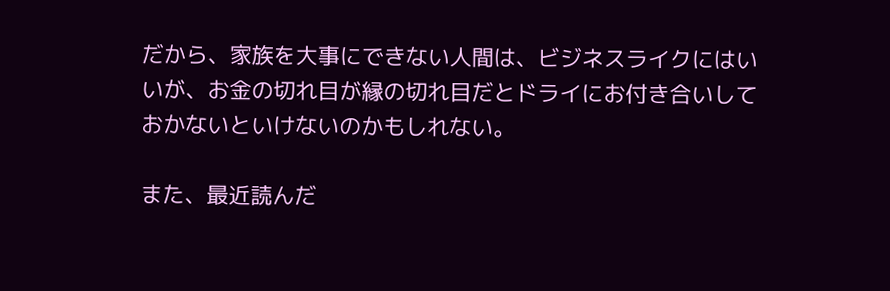だから、家族を大事にできない人間は、ビジネスライクにはいいが、お金の切れ目が縁の切れ目だとドライにお付き合いしておかないといけないのかもしれない。

また、最近読んだ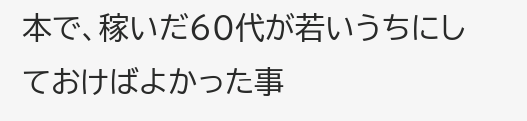本で、稼いだ60代が若いうちにしておけばよかった事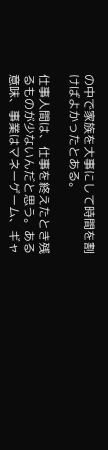の中で家族を大事にして時間を割けばよかったとある。

仕事人間は、仕事を終えたとき残るものが少ないんだと思う。ある意味、事業はマネーゲーム、ギャ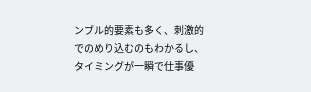ンブル的要素も多く、刺激的でのめり込むのもわかるし、タイミングが一瞬で仕事優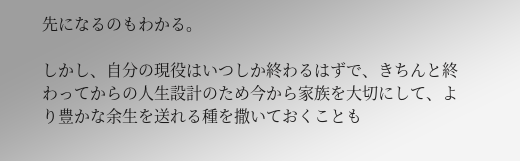先になるのもわかる。

しかし、自分の現役はいつしか終わるはずで、きちんと終わってからの人生設計のため今から家族を大切にして、より豊かな余生を送れる種を撒いておくことも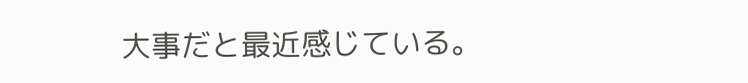大事だと最近感じている。